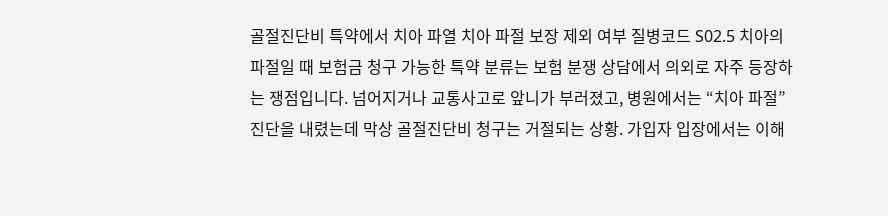골절진단비 특약에서 치아 파열 치아 파절 보장 제외 여부 질병코드 S02.5 치아의 파절일 때 보험금 청구 가능한 특약 분류는 보험 분쟁 상담에서 의외로 자주 등장하는 쟁점입니다. 넘어지거나 교통사고로 앞니가 부러졌고, 병원에서는 “치아 파절” 진단을 내렸는데 막상 골절진단비 청구는 거절되는 상황. 가입자 입장에서는 이해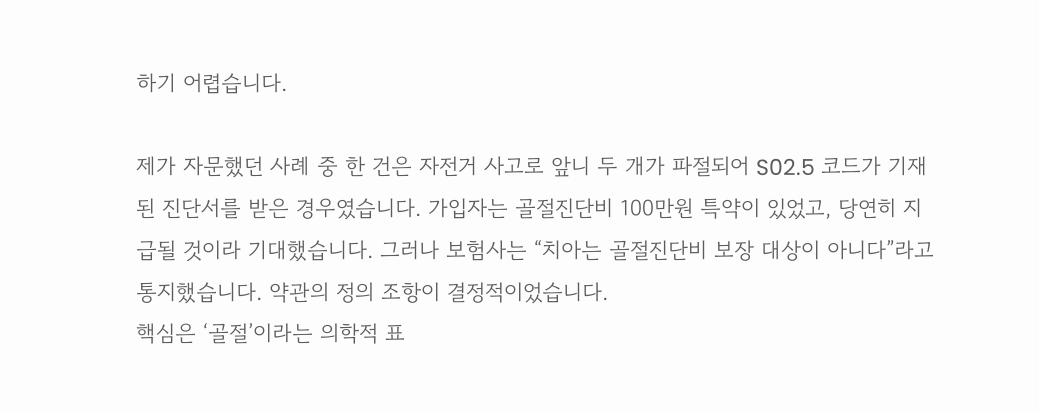하기 어렵습니다.

제가 자문했던 사례 중 한 건은 자전거 사고로 앞니 두 개가 파절되어 S02.5 코드가 기재된 진단서를 받은 경우였습니다. 가입자는 골절진단비 100만원 특약이 있었고, 당연히 지급될 것이라 기대했습니다. 그러나 보험사는 “치아는 골절진단비 보장 대상이 아니다”라고 통지했습니다. 약관의 정의 조항이 결정적이었습니다.
핵심은 ‘골절’이라는 의학적 표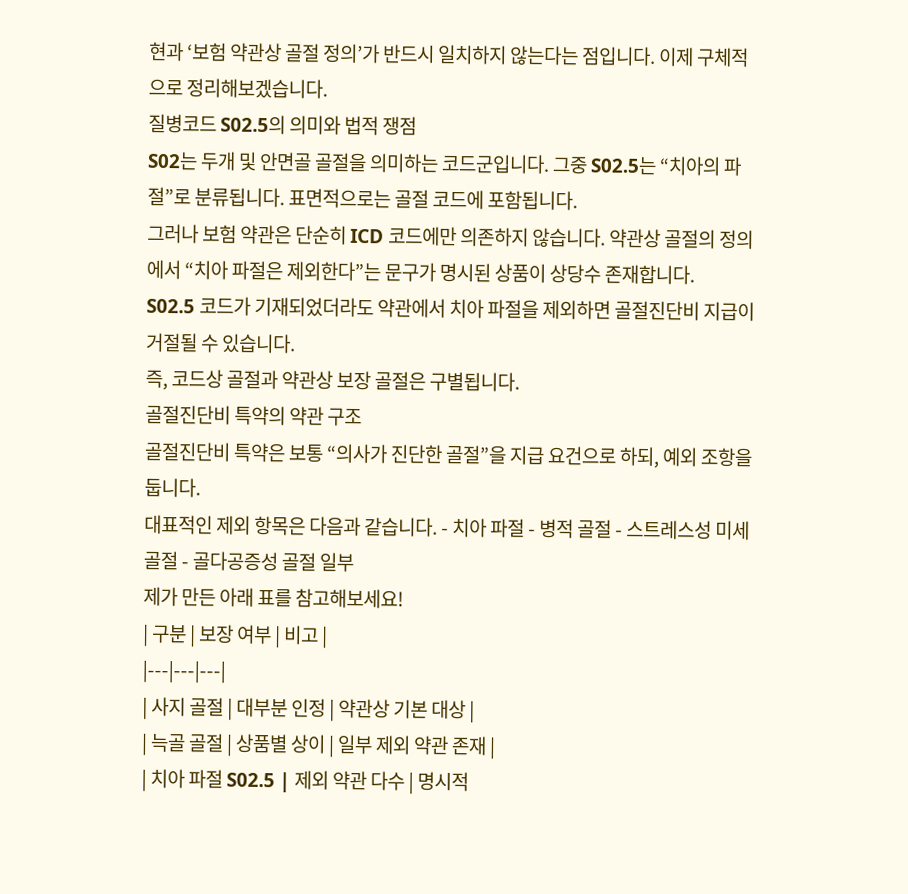현과 ‘보험 약관상 골절 정의’가 반드시 일치하지 않는다는 점입니다. 이제 구체적으로 정리해보겠습니다.
질병코드 S02.5의 의미와 법적 쟁점
S02는 두개 및 안면골 골절을 의미하는 코드군입니다. 그중 S02.5는 “치아의 파절”로 분류됩니다. 표면적으로는 골절 코드에 포함됩니다.
그러나 보험 약관은 단순히 ICD 코드에만 의존하지 않습니다. 약관상 골절의 정의에서 “치아 파절은 제외한다”는 문구가 명시된 상품이 상당수 존재합니다.
S02.5 코드가 기재되었더라도 약관에서 치아 파절을 제외하면 골절진단비 지급이 거절될 수 있습니다.
즉, 코드상 골절과 약관상 보장 골절은 구별됩니다.
골절진단비 특약의 약관 구조
골절진단비 특약은 보통 “의사가 진단한 골절”을 지급 요건으로 하되, 예외 조항을 둡니다.
대표적인 제외 항목은 다음과 같습니다. - 치아 파절 - 병적 골절 - 스트레스성 미세 골절 - 골다공증성 골절 일부
제가 만든 아래 표를 참고해보세요!
| 구분 | 보장 여부 | 비고 |
|---|---|---|
| 사지 골절 | 대부분 인정 | 약관상 기본 대상 |
| 늑골 골절 | 상품별 상이 | 일부 제외 약관 존재 |
| 치아 파절 S02.5 | 제외 약관 다수 | 명시적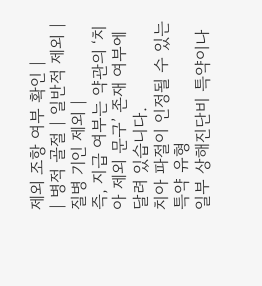제외 조항 여부 확인 |
| 병적 골절 | 일반적 제외 | 질병 기인 제외 |
즉, 지급 여부는 약관의 ‘치아 제외 문구’ 존재 여부에 달려 있습니다.
치아 파절이 인정될 수 있는 특약 유형
일부 상해진단비 특약이나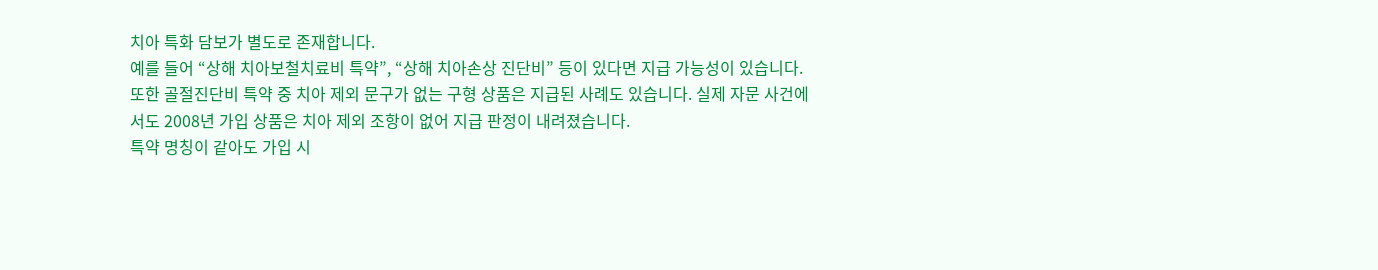치아 특화 담보가 별도로 존재합니다.
예를 들어 “상해 치아보철치료비 특약”, “상해 치아손상 진단비” 등이 있다면 지급 가능성이 있습니다.
또한 골절진단비 특약 중 치아 제외 문구가 없는 구형 상품은 지급된 사례도 있습니다. 실제 자문 사건에서도 2008년 가입 상품은 치아 제외 조항이 없어 지급 판정이 내려졌습니다.
특약 명칭이 같아도 가입 시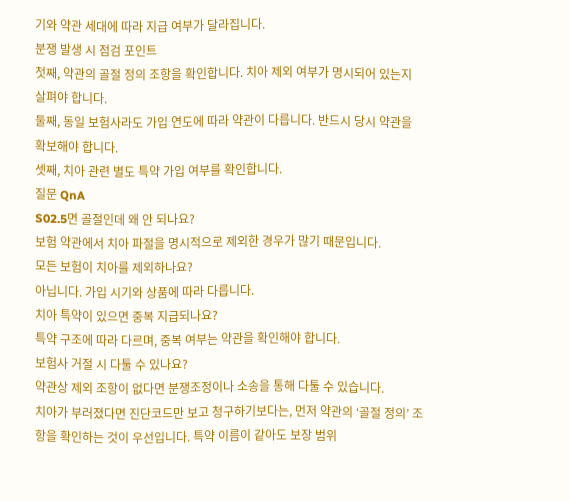기와 약관 세대에 따라 지급 여부가 달라집니다.
분쟁 발생 시 점검 포인트
첫째, 약관의 골절 정의 조항을 확인합니다. 치아 제외 여부가 명시되어 있는지 살펴야 합니다.
둘째, 동일 보험사라도 가입 연도에 따라 약관이 다릅니다. 반드시 당시 약관을 확보해야 합니다.
셋째, 치아 관련 별도 특약 가입 여부를 확인합니다.
질문 QnA
S02.5면 골절인데 왜 안 되나요?
보험 약관에서 치아 파절을 명시적으로 제외한 경우가 많기 때문입니다.
모든 보험이 치아를 제외하나요?
아닙니다. 가입 시기와 상품에 따라 다릅니다.
치아 특약이 있으면 중복 지급되나요?
특약 구조에 따라 다르며, 중복 여부는 약관을 확인해야 합니다.
보험사 거절 시 다툴 수 있나요?
약관상 제외 조항이 없다면 분쟁조정이나 소송을 통해 다툴 수 있습니다.
치아가 부러졌다면 진단코드만 보고 청구하기보다는, 먼저 약관의 ‘골절 정의’ 조항을 확인하는 것이 우선입니다. 특약 이름이 같아도 보장 범위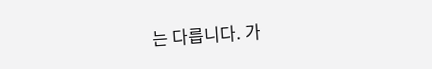는 다릅니다. 가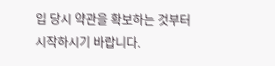입 당시 약관을 확보하는 것부터 시작하시기 바랍니다.